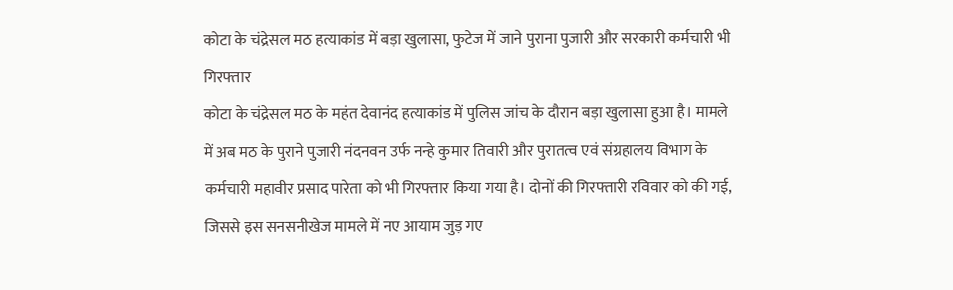कोटा के चंद्रेसल मठ हत्याकांड में बड़ा खुलासा, फुटेज में जाने पुराना पुजारी और सरकारी कर्मचारी भी गिरफ्तार
कोटा के चंद्रेसल मठ के महंत देवानंद हत्याकांड में पुलिस जांच के दौरान बड़ा खुलासा हुआ है। मामले में अब मठ के पुराने पुजारी नंदनवन उर्फ नन्हे कुमार तिवारी और पुरातत्व एवं संग्रहालय विभाग के कर्मचारी महावीर प्रसाद पारेता को भी गिरफ्तार किया गया है। दोनों की गिरफ्तारी रविवार को की गई, जिससे इस सनसनीखेज मामले में नए आयाम जुड़ गए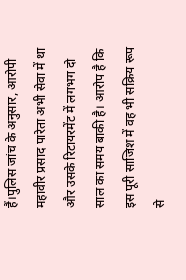हैं।पुलिस जांच के अनुसार, आरोपी महावीर प्रसाद पारेता अभी सेवा में था और उसके रिटायरमेंट में लगभग दो साल का समय बाकी है। आरोप है कि इस पूरी साजिश में वह भी सक्रिय रूप से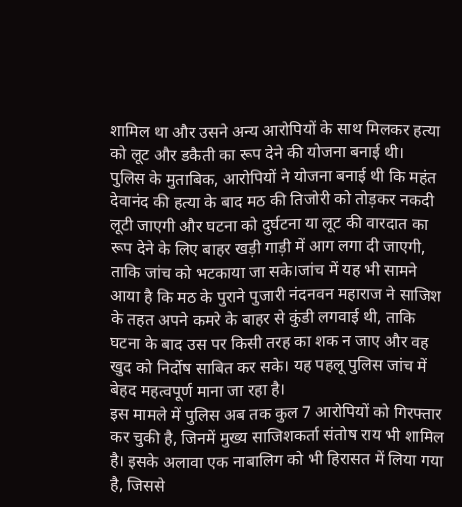शामिल था और उसने अन्य आरोपियों के साथ मिलकर हत्या को लूट और डकैती का रूप देने की योजना बनाई थी।
पुलिस के मुताबिक, आरोपियों ने योजना बनाई थी कि महंत देवानंद की हत्या के बाद मठ की तिजोरी को तोड़कर नकदी लूटी जाएगी और घटना को दुर्घटना या लूट की वारदात का रूप देने के लिए बाहर खड़ी गाड़ी में आग लगा दी जाएगी, ताकि जांच को भटकाया जा सके।जांच में यह भी सामने आया है कि मठ के पुराने पुजारी नंदनवन महाराज ने साजिश के तहत अपने कमरे के बाहर से कुंडी लगवाई थी, ताकि घटना के बाद उस पर किसी तरह का शक न जाए और वह खुद को निर्दोष साबित कर सके। यह पहलू पुलिस जांच में बेहद महत्वपूर्ण माना जा रहा है।
इस मामले में पुलिस अब तक कुल 7 आरोपियों को गिरफ्तार कर चुकी है, जिनमें मुख्य साजिशकर्ता संतोष राय भी शामिल है। इसके अलावा एक नाबालिग को भी हिरासत में लिया गया है, जिससे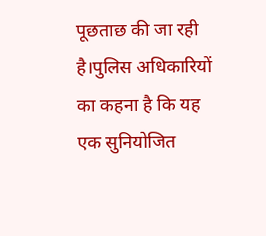पूछताछ की जा रही है।पुलिस अधिकारियों का कहना है कि यह एक सुनियोजित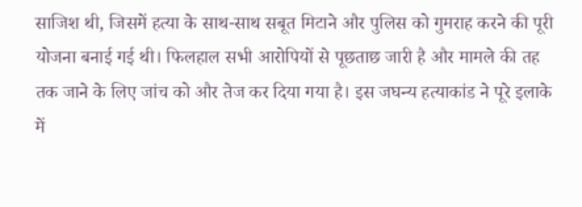साजिश थी, जिसमें हत्या के साथ-साथ सबूत मिटाने और पुलिस को गुमराह करने की पूरी योजना बनाई गई थी। फिलहाल सभी आरोपियों से पूछताछ जारी है और मामले की तह तक जाने के लिए जांच को और तेज कर दिया गया है। इस जघन्य हत्याकांड ने पूरे इलाके में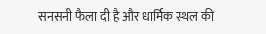सनसनी फैला दी है और धार्मिक स्थल की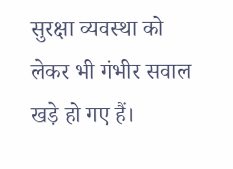सुरक्षा व्यवस्था को लेकर भी गंभीर सवाल खड़े हो गए हैं।